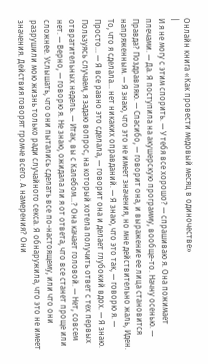Онлайн книга «Как провести медовый месяц в одиночестве»
|
И я не могу с этим спорить. — У тебя все хорошо? — спрашиваю я. Она пожимает плечами. — Да. Я поступила на акушерскую программу, вообще-то. Начну осенью. — Правда? Поздравляю. — Спасибо, — говорит она, и выражение ее лица становится напряженным. — Я знаю, что это не имеет значения, но мне действительно жаль, Иден. То, что я сделала… нет никаких оправданий. — Я знаю, что это так, — говорю я. — Просто… — Я все равно это сделала, — говорит она и делает глубокий вдох. — Я знаю. Пользуясь случаем, я задаю вопрос, на который хотела получить ответ с тех первых отвратительных недель. — Итак, вы с Калебом…? Она качает головой. — Нет, совсем нет. — Верно, — говорю я. Не знаю, ожидала ли я от ответа, что все станет проще или сложнее. Услышать, что они пытались сделать все по-настоящему, или что они разрушили мою жизнь только ради случайного секса. Я обнаружила, что это не имеет значения. Действия говорят громче всего. А намерения? Они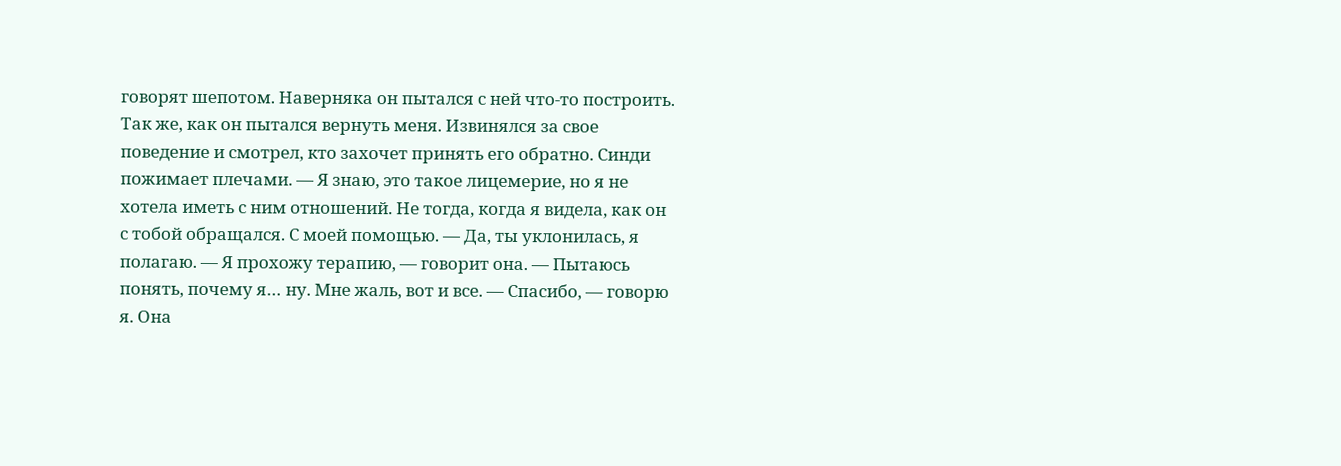говорят шепотом. Наверняка он пытался с ней что-то построить. Так же, как он пытался вернуть меня. Извинялся за свое поведение и смотрел, кто захочет принять его обратно. Синди пожимает плечами. — Я знаю, это такое лицемерие, но я не хотела иметь с ним отношений. Не тогда, когда я видела, как он с тобой обращался. С моей помощью. — Да, ты уклонилась, я полагаю. — Я прохожу терапию, — говорит она. — Пытаюсь понять, почему я… ну. Мне жаль, вот и все. — Спасибо, — говорю я. Она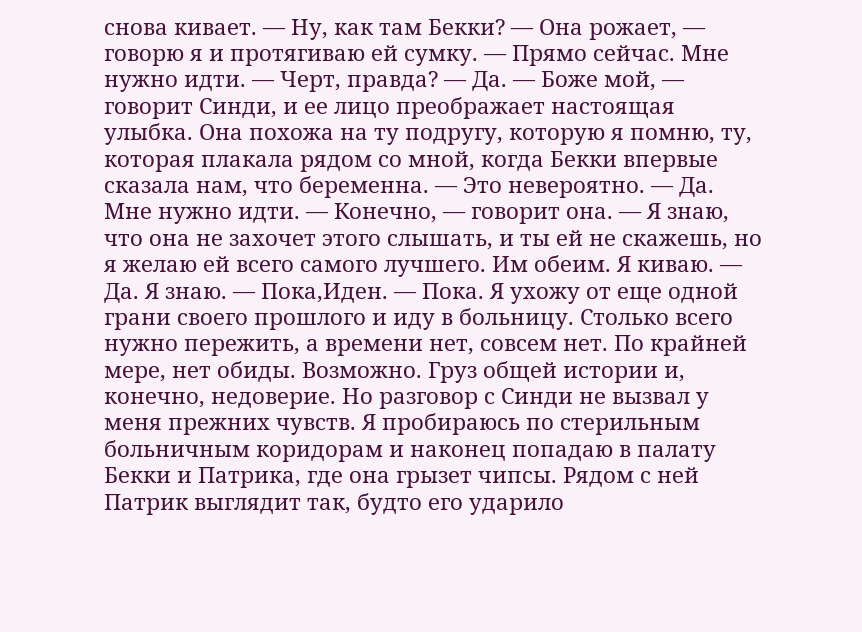снова кивает. — Ну, как там Бекки? — Она рожает, — говорю я и протягиваю ей сумку. — Прямо сейчас. Мне нужно идти. — Черт, правда? — Да. — Боже мой, — говорит Синди, и ее лицо преображает настоящая улыбка. Она похожа на ту подругу, которую я помню, ту, которая плакала рядом со мной, когда Бекки впервые сказала нам, что беременна. — Это невероятно. — Да. Мне нужно идти. — Конечно, — говорит она. — Я знаю, что она не захочет этого слышать, и ты ей не скажешь, но я желаю ей всего самого лучшего. Им обеим. Я киваю. — Да. Я знаю. — Пока,Иден. — Пока. Я ухожу от еще одной грани своего прошлого и иду в больницу. Столько всего нужно пережить, а времени нет, совсем нет. По крайней мере, нет обиды. Возможно. Груз общей истории и, конечно, недоверие. Но разговор с Синди не вызвал у меня прежних чувств. Я пробираюсь по стерильным больничным коридорам и наконец попадаю в палату Бекки и Патрика, где она грызет чипсы. Рядом с ней Патрик выглядит так, будто его ударило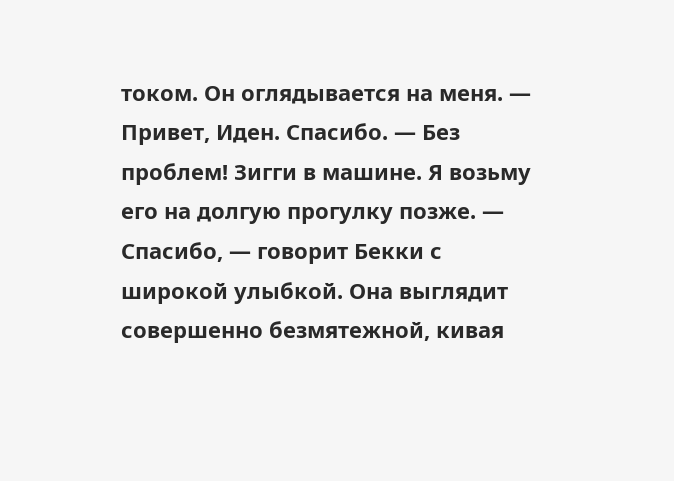током. Он оглядывается на меня. — Привет, Иден. Спасибо. — Без проблем! Зигги в машине. Я возьму его на долгую прогулку позже. — Спасибо, — говорит Бекки с широкой улыбкой. Она выглядит совершенно безмятежной, кивая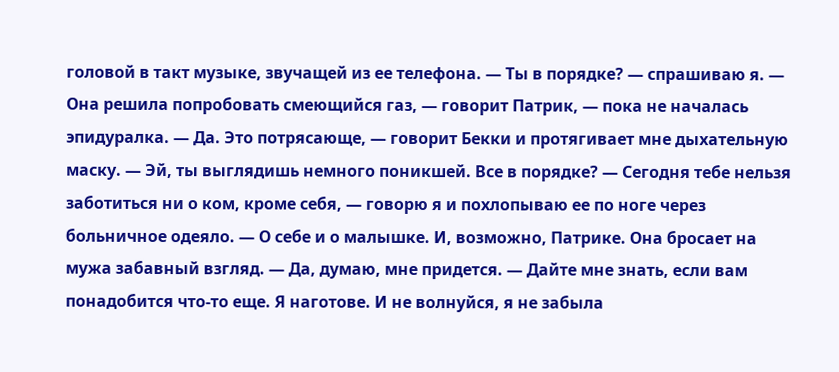головой в такт музыке, звучащей из ее телефона. — Ты в порядке? — спрашиваю я. — Она решила попробовать смеющийся газ, — говорит Патрик, — пока не началась эпидуралка. — Да. Это потрясающе, — говорит Бекки и протягивает мне дыхательную маску. — Эй, ты выглядишь немного поникшей. Все в порядке? — Сегодня тебе нельзя заботиться ни о ком, кроме себя, — говорю я и похлопываю ее по ноге через больничное одеяло. — О себе и о малышке. И, возможно, Патрике. Она бросает на мужа забавный взгляд. — Да, думаю, мне придется. — Дайте мне знать, если вам понадобится что-то еще. Я наготове. И не волнуйся, я не забыла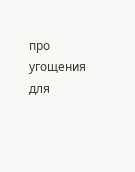про угощения для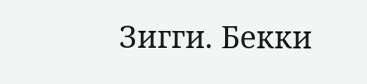Зигги. Бекки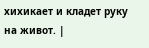хихикает и кладет руку на живот. |